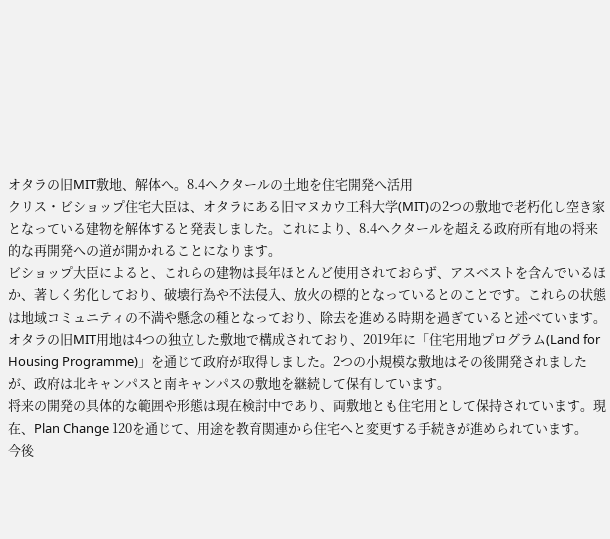オタラの旧MIT敷地、解体へ。8.4ヘクタールの土地を住宅開発へ活用
クリス・ビショップ住宅大臣は、オタラにある旧マヌカウ工科大学(MIT)の2つの敷地で老朽化し空き家となっている建物を解体すると発表しました。これにより、8.4ヘクタールを超える政府所有地の将来的な再開発への道が開かれることになります。
ビショップ大臣によると、これらの建物は長年ほとんど使用されておらず、アスベストを含んでいるほか、著しく劣化しており、破壊行為や不法侵入、放火の標的となっているとのことです。これらの状態は地域コミュニティの不満や懸念の種となっており、除去を進める時期を過ぎていると述べています。
オタラの旧MIT用地は4つの独立した敷地で構成されており、2019年に「住宅用地プログラム(Land for Housing Programme)」を通じて政府が取得しました。2つの小規模な敷地はその後開発されましたが、政府は北キャンパスと南キャンパスの敷地を継続して保有しています。
将来の開発の具体的な範囲や形態は現在検討中であり、両敷地とも住宅用として保持されています。現在、Plan Change 120を通じて、用途を教育関連から住宅へと変更する手続きが進められています。
今後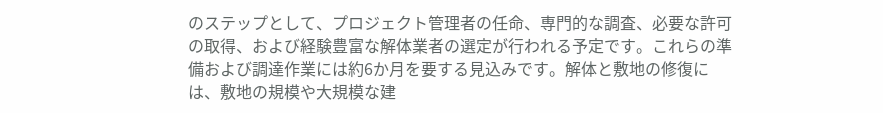のステップとして、プロジェクト管理者の任命、専門的な調査、必要な許可の取得、および経験豊富な解体業者の選定が行われる予定です。これらの準備および調達作業には約6か月を要する見込みです。解体と敷地の修復には、敷地の規模や大規模な建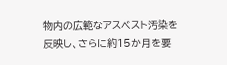物内の広範なアスベスト汚染を反映し、さらに約15か月を要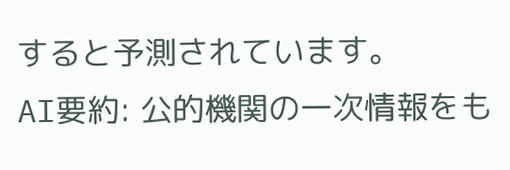すると予測されています。
AI要約: 公的機関の一次情報をも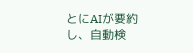とにAIが要約し、自動検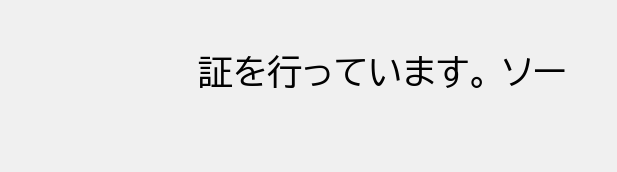証を行っています。 ソー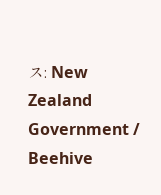ス: New Zealand Government / Beehive